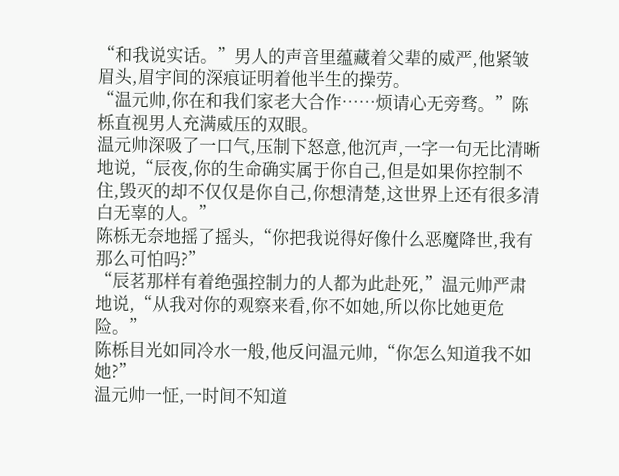“和我说实话。”男人的声音里蕴藏着父辈的威严,他紧皱眉头,眉宇间的深痕证明着他半生的操劳。
“温元帅,你在和我们家老大合作……烦请心无旁骛。”陈栎直视男人充满威压的双眼。
温元帅深吸了一口气,压制下怒意,他沉声,一字一句无比清晰地说,“辰夜,你的生命确实属于你自己,但是如果你控制不住,毁灭的却不仅仅是你自己,你想清楚,这世界上还有很多清白无辜的人。”
陈栎无奈地摇了摇头,“你把我说得好像什么恶魔降世,我有那么可怕吗?”
“辰茗那样有着绝强控制力的人都为此赴死,”温元帅严肃地说,“从我对你的观察来看,你不如她,所以你比她更危险。”
陈栎目光如同冷水一般,他反问温元帅,“你怎么知道我不如她?”
温元帅一怔,一时间不知道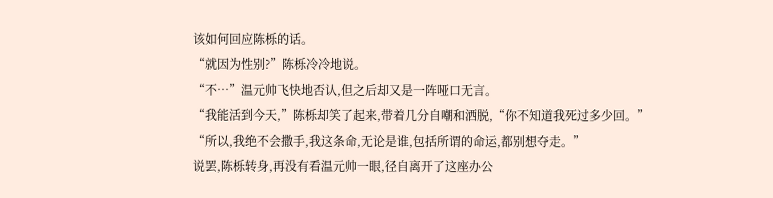该如何回应陈栎的话。
“就因为性别?”陈栎冷冷地说。
“不…”温元帅飞快地否认,但之后却又是一阵哑口无言。
“我能活到今天,”陈栎却笑了起来,带着几分自嘲和洒脱,“你不知道我死过多少回。”
“所以,我绝不会撒手,我这条命,无论是谁,包括所谓的命运,都别想夺走。”
说罢,陈栎转身,再没有看温元帅一眼,径自离开了这座办公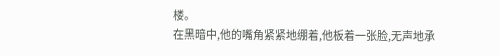楼。
在黑暗中,他的嘴角紧紧地绷着,他板着一张脸,无声地承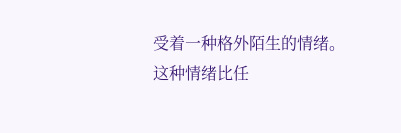受着一种格外陌生的情绪。
这种情绪比任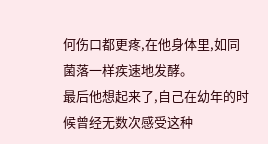何伤口都更疼,在他身体里,如同菌落一样疾速地发酵。
最后他想起来了,自己在幼年的时候曾经无数次感受这种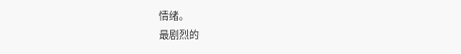情绪。
最剧烈的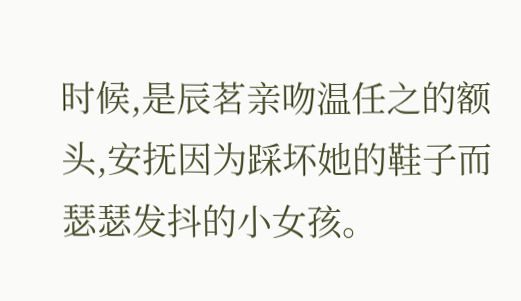时候,是辰茗亲吻温任之的额头,安抚因为踩坏她的鞋子而瑟瑟发抖的小女孩。